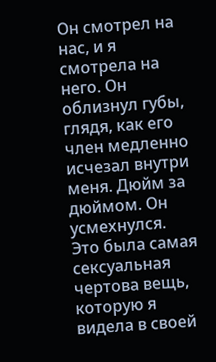Он смотрел на нас, и я смотрела на него. Он облизнул губы, глядя, как его член медленно исчезал внутри меня. Дюйм за дюймом. Он усмехнулся. Это была самая сексуальная чертова вещь, которую я видела в своей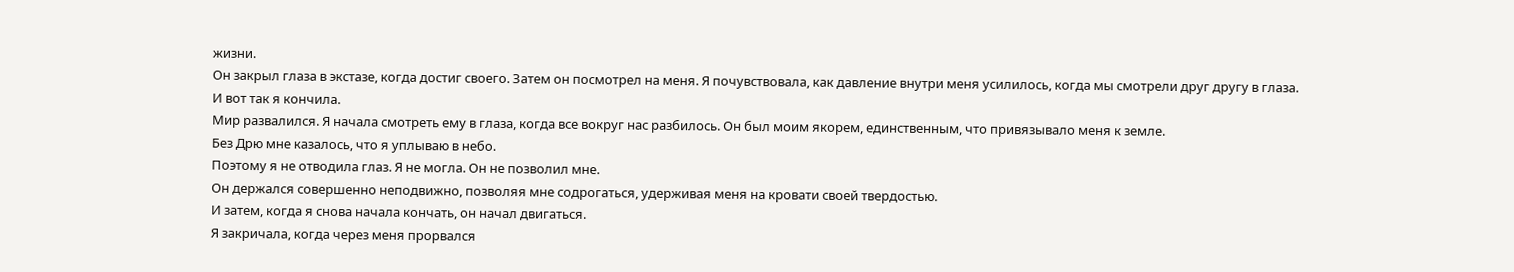жизни.
Он закрыл глаза в экстазе, когда достиг своего. Затем он посмотрел на меня. Я почувствовала, как давление внутри меня усилилось, когда мы смотрели друг другу в глаза.
И вот так я кончила.
Мир развалился. Я начала смотреть ему в глаза, когда все вокруг нас разбилось. Он был моим якорем, единственным, что привязывало меня к земле.
Без Дрю мне казалось, что я уплываю в небо.
Поэтому я не отводила глаз. Я не могла. Он не позволил мне.
Он держался совершенно неподвижно, позволяя мне содрогаться, удерживая меня на кровати своей твердостью.
И затем, когда я снова начала кончать, он начал двигаться.
Я закричала, когда через меня прорвался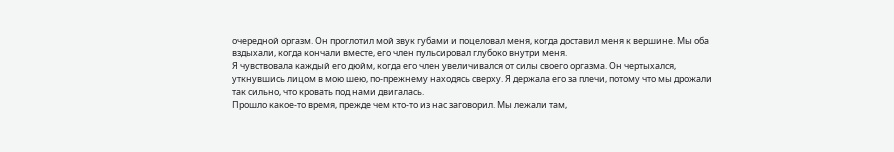очередной оргазм. Он проглотил мой звук губами и поцеловал меня, когда доставил меня к вершине. Мы оба вздыхали, когда кончали вместе, его член пульсировал глубоко внутри меня.
Я чувствовала каждый его дюйм, когда его член увеличивался от силы своего оргазма. Он чертыхался, уткнувшись лицом в мою шею, по-прежнему находясь сверху. Я держала его за плечи, потому что мы дрожали так сильно, что кровать под нами двигалась.
Прошло какое-то время, прежде чем кто-то из нас заговорил. Мы лежали там,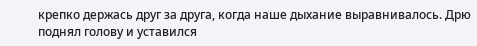крепко держась друг за друга, когда наше дыхание выравнивалось. Дрю поднял голову и уставился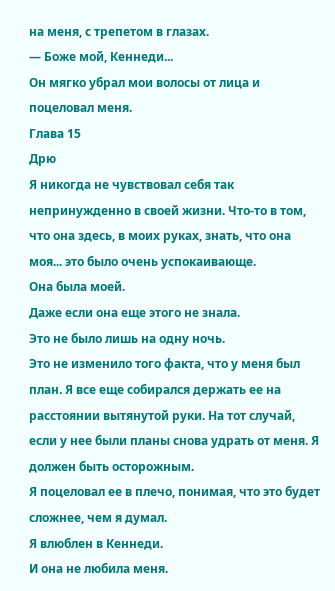на меня, с трепетом в глазах.
— Боже мой, Кеннеди...
Он мягко убрал мои волосы от лица и поцеловал меня.
Глава 15
Дрю
Я никогда не чувствовал себя так непринужденно в своей жизни. Что-то в том, что она здесь, в моих руках, знать, что она моя... это было очень успокаивающе.
Она была моей.
Даже если она еще этого не знала.
Это не было лишь на одну ночь.
Это не изменило того факта, что у меня был план. Я все еще собирался держать ее на расстоянии вытянутой руки. На тот случай, если у нее были планы снова удрать от меня. Я должен быть осторожным.
Я поцеловал ее в плечо, понимая, что это будет сложнее, чем я думал.
Я влюблен в Кеннеди.
И она не любила меня.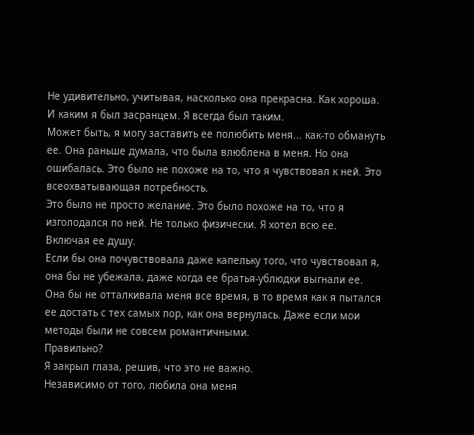Не удивительно, учитывая, насколько она прекрасна. Как хороша. И каким я был засранцем. Я всегда был таким.
Может быть, я могу заставить ее полюбить меня... как-то обмануть ее. Она раньше думала, что была влюблена в меня. Но она ошибалась. Это было не похоже на то, что я чувствовал к ней. Это всеохватывающая потребность.
Это было не просто желание. Это было похоже на то, что я изголодался по ней. Не только физически. Я хотел всю ее.
Включая ее душу.
Если бы она почувствовала даже капельку того, что чувствовал я, она бы не убежала, даже когда ее братья-ублюдки выгнали ее. Она бы не отталкивала меня все время, в то время как я пытался ее достать с тех самых пор, как она вернулась. Даже если мои методы были не совсем романтичными.
Правильно?
Я закрыл глаза, решив, что это не важно.
Независимо от того, любила она меня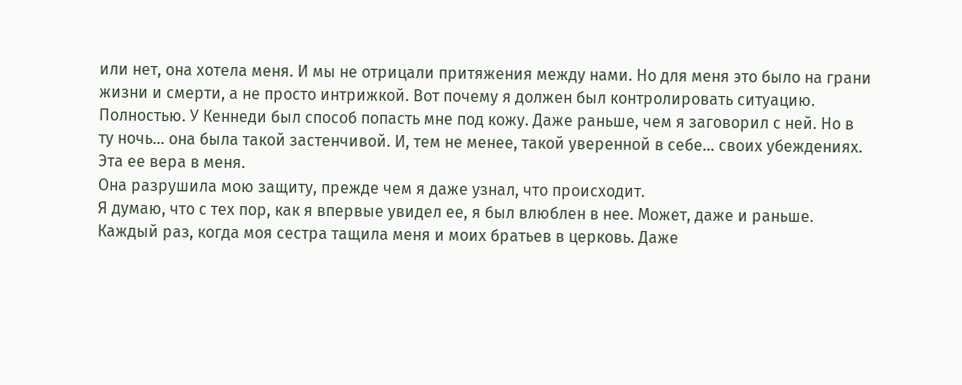или нет, она хотела меня. И мы не отрицали притяжения между нами. Но для меня это было на грани жизни и смерти, а не просто интрижкой. Вот почему я должен был контролировать ситуацию. Полностью. У Кеннеди был способ попасть мне под кожу. Даже раньше, чем я заговорил с ней. Но в ту ночь... она была такой застенчивой. И, тем не менее, такой уверенной в себе... своих убеждениях.
Эта ее вера в меня.
Она разрушила мою защиту, прежде чем я даже узнал, что происходит.
Я думаю, что с тех пор, как я впервые увидел ее, я был влюблен в нее. Может, даже и раньше. Каждый раз, когда моя сестра тащила меня и моих братьев в церковь. Даже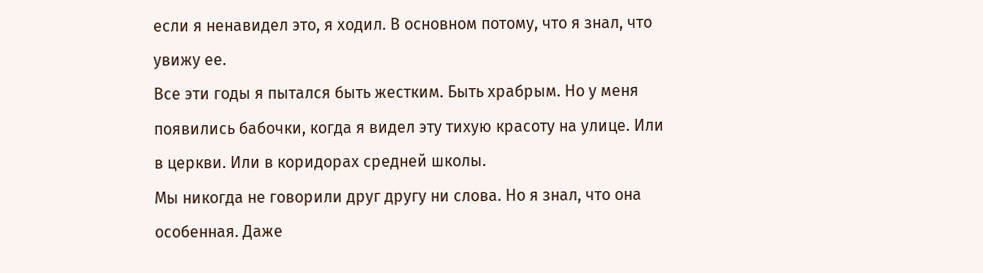если я ненавидел это, я ходил. В основном потому, что я знал, что увижу ее.
Все эти годы я пытался быть жестким. Быть храбрым. Но у меня появились бабочки, когда я видел эту тихую красоту на улице. Или в церкви. Или в коридорах средней школы.
Мы никогда не говорили друг другу ни слова. Но я знал, что она особенная. Даже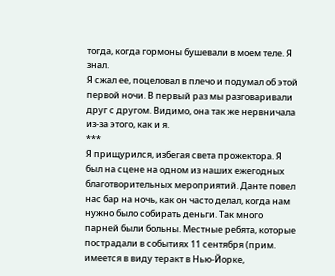тогда, когда гормоны бушевали в моем теле. Я знал.
Я сжал ее, поцеловал в плечо и подумал об этой первой ночи. В первый раз мы разговаривали друг с другом. Видимо, она так же нервничала из-за этого, как и я.
***
Я прищурился, избегая света прожектора. Я был на сцене на одном из наших ежегодных благотворительных мероприятий. Данте повел нас бар на ночь, как он часто делал, когда нам нужно было собирать деньги. Так много парней были больны. Местные ребята, которые пострадали в событиях 11 сентября (прим. имеется в виду теракт в Нью-Йорке,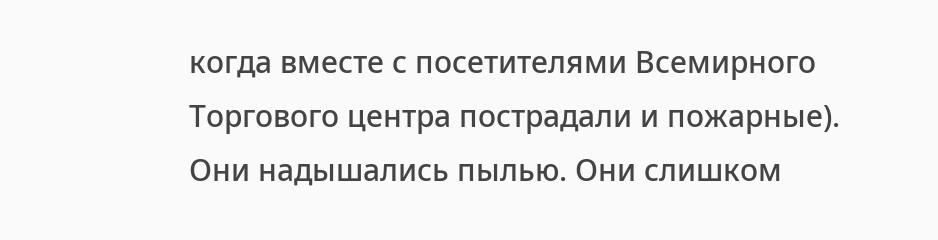когда вместе с посетителями Всемирного Торгового центра пострадали и пожарные). Они надышались пылью. Они слишком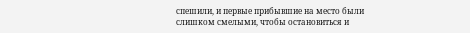спешили, и первые прибывшие на место были слишком смелыми, чтобы остановиться и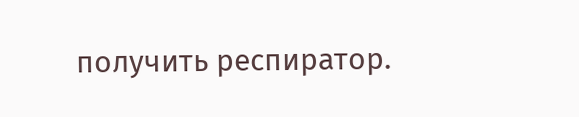получить респиратор.